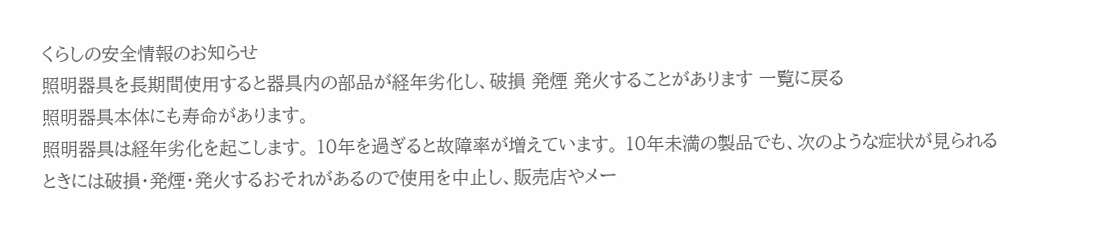くらしの安全情報のお知らせ
照明器具を長期間使用すると器具内の部品が経年劣化し、破損 発煙 発火することがあります 一覧に戻る
照明器具本体にも寿命があります。
照明器具は経年劣化を起こします。 10年を過ぎると故障率が増えています。 10年未満の製品でも、次のような症状が見られるときには破損・発煙・発火するおそれがあるので使用を中止し、販売店やメー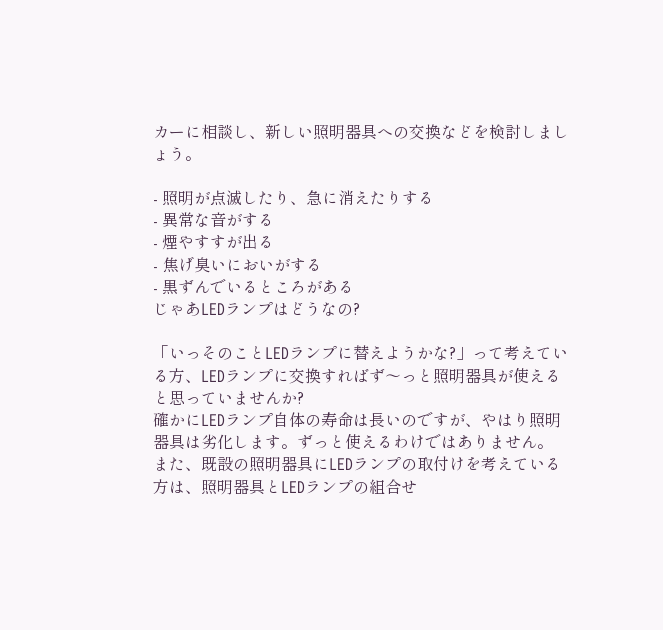カーに相談し、新しい照明器具への交換などを検討しましょう。

- 照明が点滅したり、急に消えたりする
- 異常な音がする
- 煙やすすが出る
- 焦げ臭いにおいがする
- 黒ずんでいるところがある
じゃあLEDランプはどうなの?

「いっそのことLEDランプに替えようかな?」って考えている方、LEDランプに交換すればず〜っと照明器具が使えると思っていませんか?
確かにLEDランプ自体の寿命は長いのですが、やはり照明器具は劣化します。ずっと使えるわけではありません。
また、既設の照明器具にLEDランプの取付けを考えている方は、照明器具とLEDランプの組合せ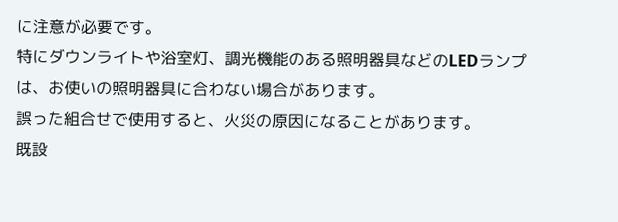に注意が必要です。
特にダウンライトや浴室灯、調光機能のある照明器具などのLEDランプは、お使いの照明器具に合わない場合があります。
誤った組合せで使用すると、火災の原因になることがあります。
既設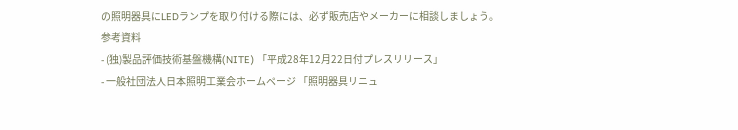の照明器具にLEDランプを取り付ける際には、必ず販売店やメーカーに相談しましょう。
参考資料
- (独)製品評価技術基盤機構(NITE) 「平成28年12月22日付プレスリリース」
- 一般社団法人日本照明工業会ホームページ 「照明器具リニュ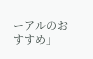ーアルのおすすめ」